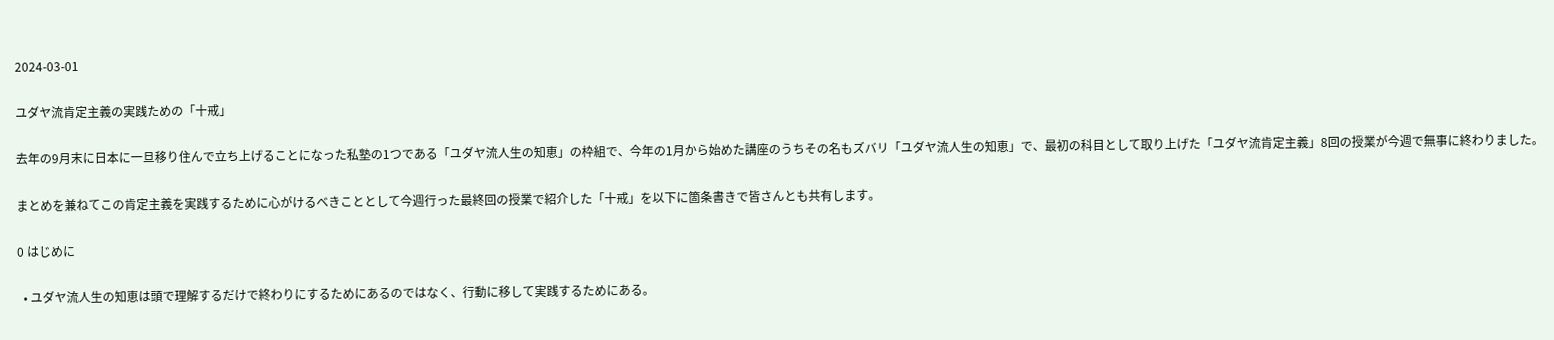2024-03-01

ユダヤ流肯定主義の実践ための「十戒」

去年の9月末に日本に一旦移り住んで立ち上げることになった私塾の1つである「ユダヤ流人生の知恵」の枠組で、今年の1月から始めた講座のうちその名もズバリ「ユダヤ流人生の知恵」で、最初の科目として取り上げた「ユダヤ流肯定主義」8回の授業が今週で無事に終わりました。

まとめを兼ねてこの肯定主義を実践するために心がけるべきこととして今週行った最終回の授業で紹介した「十戒」を以下に箇条書きで皆さんとも共有します。

0 はじめに

  • ユダヤ流人生の知恵は頭で理解するだけで終わりにするためにあるのではなく、行動に移して実践するためにある。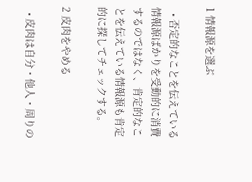1 情報源を選ぶ

  • 否定的なことを伝えている情報源ばかりを受動的に消費するのではなく、肯定的なことを伝えている情報源も肯定的に探してチェックする。

2 皮肉をやめる

  • 皮肉は自分・他人・周りの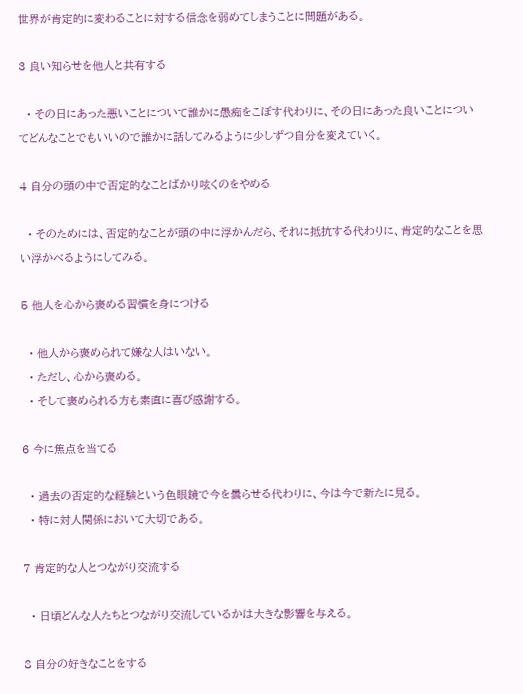世界が肯定的に変わることに対する信念を弱めてしまうことに問題がある。

3 良い知らせを他人と共有する

  • その日にあった悪いことについて誰かに愚痴をこぼす代わりに、その日にあった良いことについてどんなことでもいいので誰かに話してみるように少しずつ自分を変えていく。

4 自分の頭の中で否定的なことばかり呟くのをやめる

  • そのためには、否定的なことが頭の中に浮かんだら、それに抵抗する代わりに、肯定的なことを思い浮かべるようにしてみる。

5 他人を心から褒める習慣を身につける

  • 他人から褒められて嫌な人はいない。
  • ただし、心から褒める。
  • そして褒められる方も素直に喜び感謝する。

6 今に焦点を当てる

  • 過去の否定的な経験という色眼鏡で今を曇らせる代わりに、今は今で新たに見る。
  • 特に対人関係において大切である。

7 肯定的な人とつながり交流する

  • 日頃どんな人たちとつながり交流しているかは大きな影響を与える。

8 自分の好きなことをする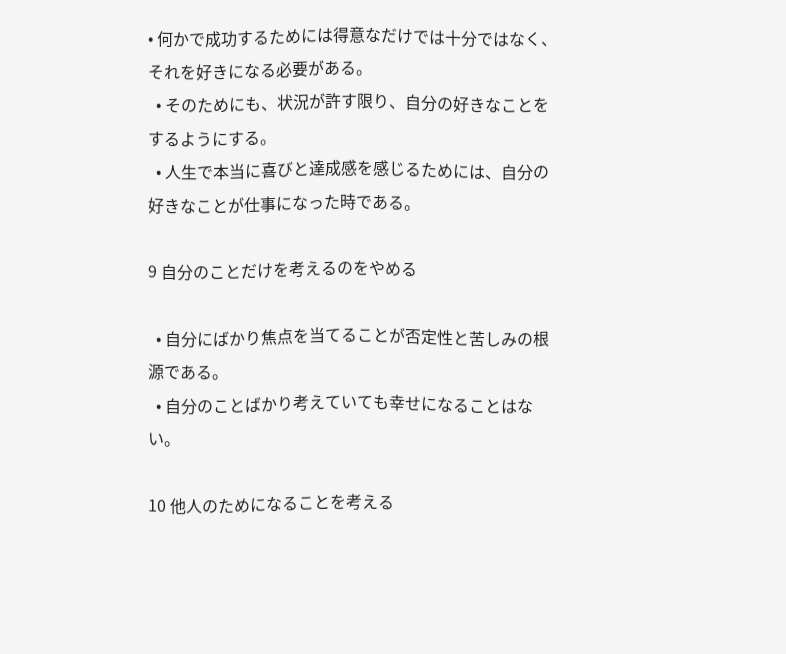• 何かで成功するためには得意なだけでは十分ではなく、それを好きになる必要がある。
  • そのためにも、状況が許す限り、自分の好きなことをするようにする。
  • 人生で本当に喜びと達成感を感じるためには、自分の好きなことが仕事になった時である。

9 自分のことだけを考えるのをやめる

  • 自分にばかり焦点を当てることが否定性と苦しみの根源である。
  • 自分のことばかり考えていても幸せになることはない。

10 他人のためになることを考える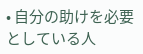• 自分の助けを必要としている人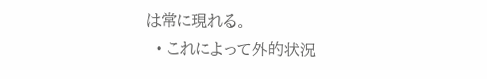は常に現れる。
  • これによって外的状況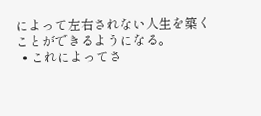によって左右されない人生を築くことができるようになる。
  • これによってさ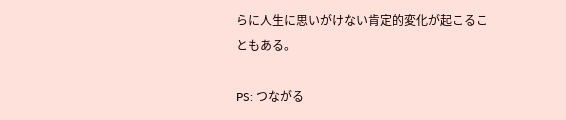らに人生に思いがけない肯定的変化が起こることもある。

PS: つながる